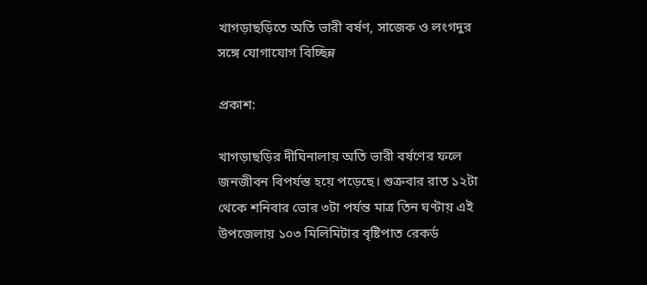খাগড়াছড়িতে অতি ভারী বর্ষণ, সাজেক ও লংগদুর সঙ্গে যোগাযোগ বিচ্ছিন্ন

প্রকাশ:

খাগড়াছড়ির দীঘিনালায় অতি ভারী বর্ষণের ফলে জনজীবন বিপর্যস্ত হয়ে পড়েছে। শুক্রবার রাত ১২টা থেকে শনিবার ভোর ৩টা পর্যন্ত মাত্র তিন ঘণ্টায় এই উপজেলায় ১০৩ মিলিমিটার বৃষ্টিপাত রেকর্ড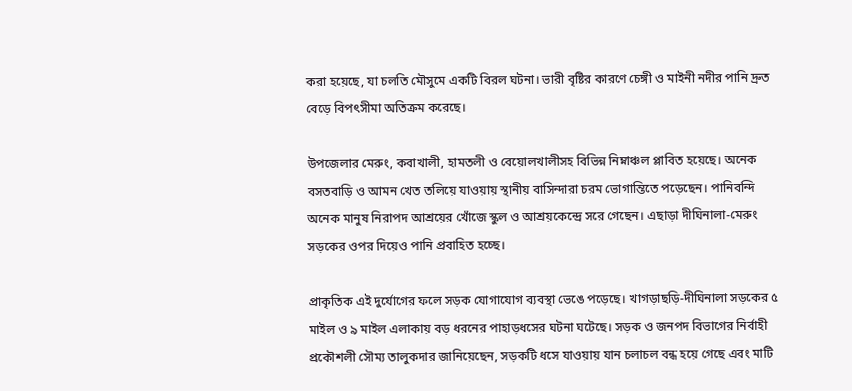করা হয়েছে, যা চলতি মৌসুমে একটি বিরল ঘটনা। ভারী বৃষ্টির কারণে চেঙ্গী ও মাইনী নদীর পানি দ্রুত বেড়ে বিপৎসীমা অতিক্রম করেছে।

উপজেলার মেরুং, কবাখালী, হামতলী ও বেয়োলখালীসহ বিভিন্ন নিম্নাঞ্চল প্লাবিত হয়েছে। অনেক বসতবাড়ি ও আমন খেত তলিয়ে যাওয়ায় স্থানীয় বাসিন্দারা চরম ভোগান্তিতে পড়েছেন। পানিবন্দি অনেক মানুষ নিরাপদ আশ্রয়ের খোঁজে স্কুল ও আশ্রয়কেন্দ্রে সরে গেছেন। এছাড়া দীঘিনালা-মেরুং সড়কের ওপর দিয়েও পানি প্রবাহিত হচ্ছে।

প্রাকৃতিক এই দুর্যোগের ফলে সড়ক যোগাযোগ ব্যবস্থা ভেঙে পড়েছে। খাগড়াছড়ি-দীঘিনালা সড়কের ৫ মাইল ও ৯ মাইল এলাকায় বড় ধরনের পাহাড়ধসের ঘটনা ঘটেছে। সড়ক ও জনপদ বিভাগের নির্বাহী প্রকৌশলী সৌম্য তালুকদার জানিয়েছেন, সড়কটি ধসে যাওয়ায় যান চলাচল বন্ধ হয়ে গেছে এবং মাটি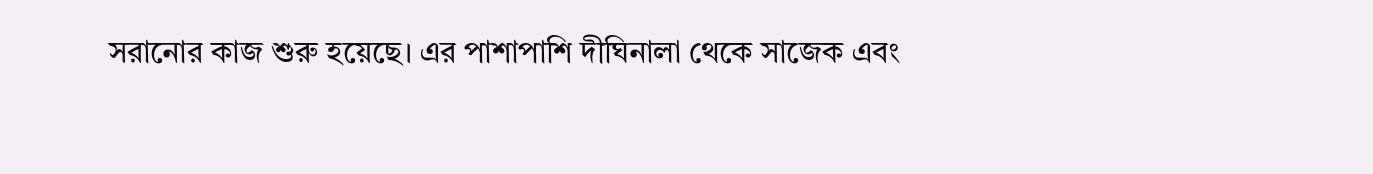সরানোর কাজ শুরু হয়েছে। এর পাশাপাশি দীঘিনালা থেকে সাজেক এবং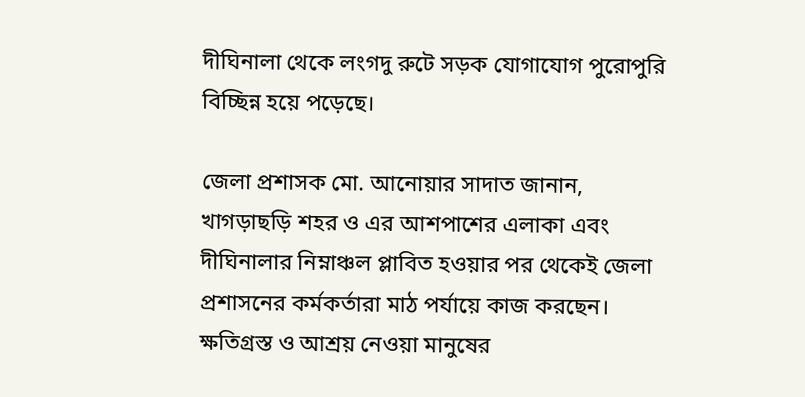দীঘিনালা থেকে লংগদু রুটে সড়ক যোগাযোগ পুরোপুরি বিচ্ছিন্ন হয়ে পড়েছে।

জেলা প্রশাসক মো. আনোয়ার সাদাত জানান, খাগড়াছড়ি শহর ও এর আশপাশের এলাকা এবং দীঘিনালার নিম্নাঞ্চল প্লাবিত হওয়ার পর থেকেই জেলা প্রশাসনের কর্মকর্তারা মাঠ পর্যায়ে কাজ করছেন। ক্ষতিগ্রস্ত ও আশ্রয় নেওয়া মানুষের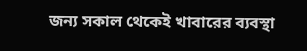জন্য সকাল থেকেই খাবারের ব্যবস্থা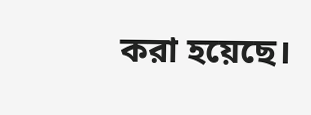করা হয়েছে।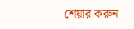শেয়ার করুন